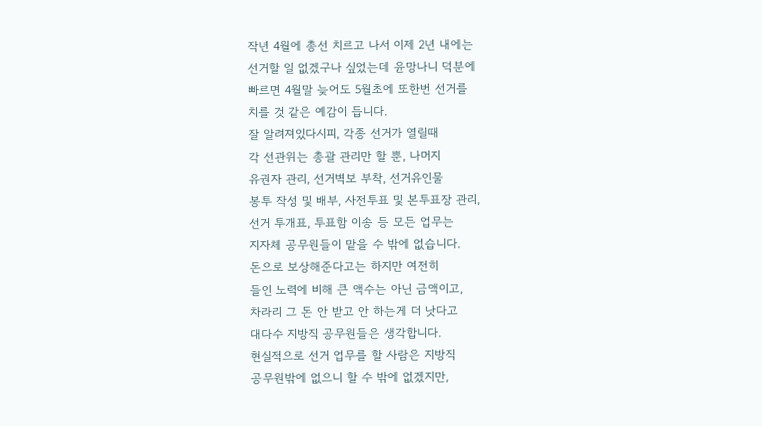작년 4월에 총선 치르고 나서 이제 2년 내에는
선거할 일 없겠구나 싶었는데 윤망나니 덕분에
빠르면 4월말 늦어도 5월초에 또한번 선거를
치를 것 같은 예감이 듭니다.
잘 알려져있다시피, 각종 선거가 열릴때
각 선관위는 총괄 관리만 할 뿐, 나머지
유권자 관리, 선거벽보 부착, 선거유인물
봉투 작성 및 배부, 사전투표 및 본투표장 관리,
선거 투개표, 투표함 이송 등 모든 업무는
지자체 공무원들이 맡을 수 밖에 없습니다.
돈으로 보상해준다고는 하지만 여전히
들인 노력에 비해 큰 액수는 아닌 금액이고,
차라리 그 돈 안 받고 안 하는게 더 낫다고
대다수 지방직 공무원들은 생각합니다.
현실적으로 선거 업무를 할 사람은 지방직
공무원밖에 없으니 할 수 밖에 없겠지만,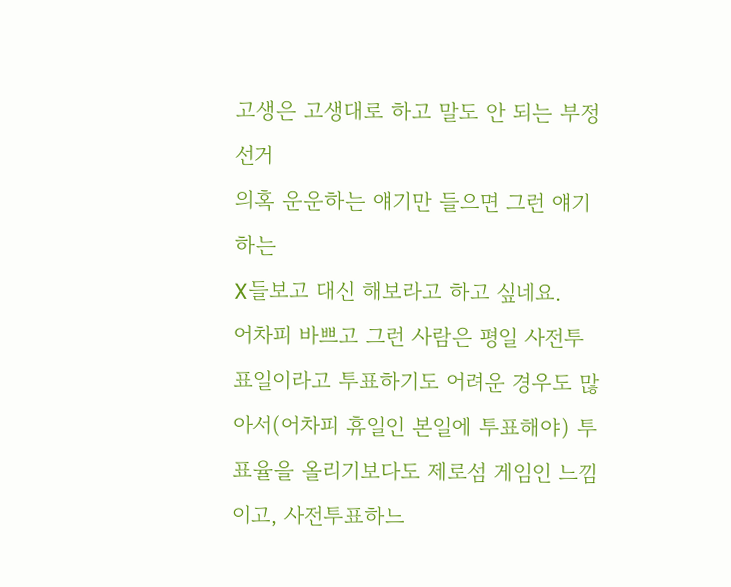고생은 고생대로 하고 말도 안 되는 부정선거
의혹 운운하는 얘기만 들으면 그런 얘기하는
X들보고 대신 해보라고 하고 싶네요.
어차피 바쁘고 그런 사람은 평일 사전투표일이라고 투표하기도 어려운 경우도 많아서(어차피 휴일인 본일에 투표해야) 투표율을 올리기보다도 제로섬 게임인 느낌이고, 사전투표하느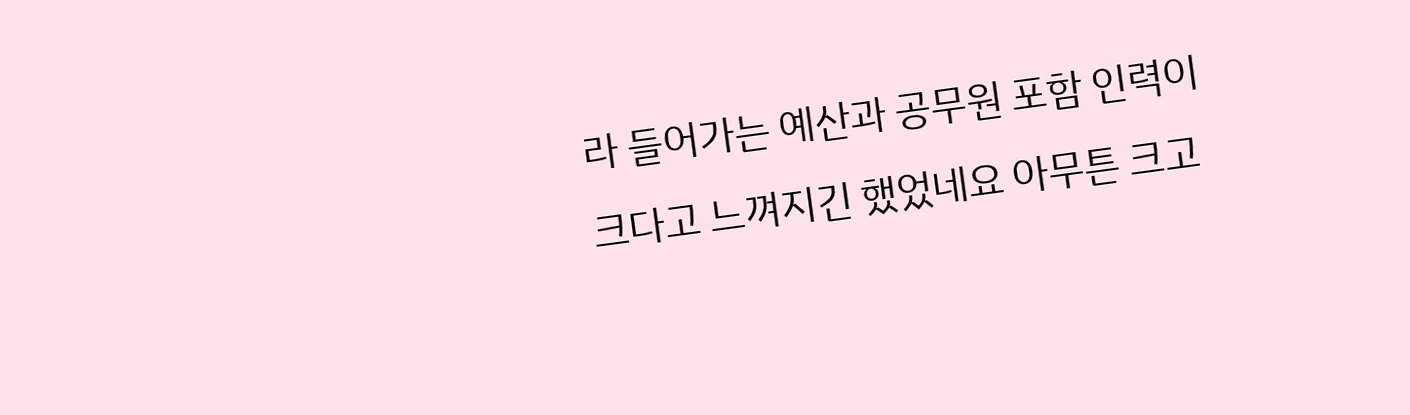라 들어가는 예산과 공무원 포함 인력이 크다고 느껴지긴 했었네요 아무튼 크고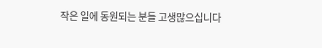작은 일에 동원되는 분들 고생많으십니다